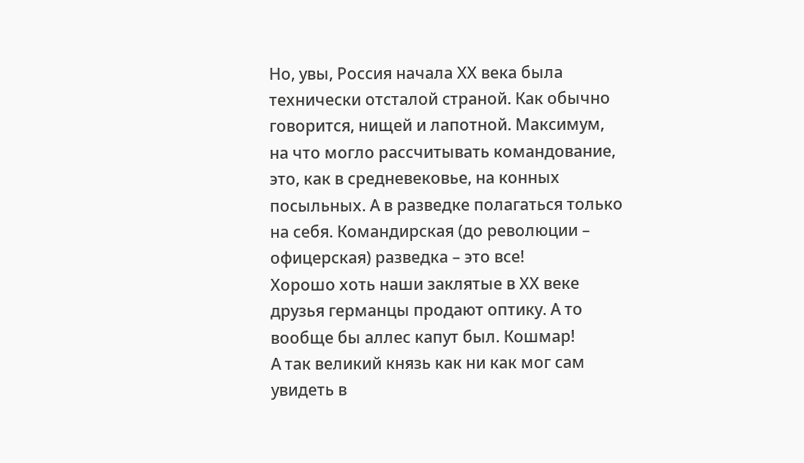Но, увы, Россия начала ХХ века была технически отсталой страной. Как обычно говорится, нищей и лапотной. Максимум, на что могло рассчитывать командование, это, как в средневековье, на конных посыльных. А в разведке полагаться только на себя. Командирская (до революции – офицерская) разведка – это все!
Хорошо хоть наши заклятые в ХХ веке друзья германцы продают оптику. А то вообще бы аллес капут был. Кошмар!
А так великий князь как ни как мог сам увидеть в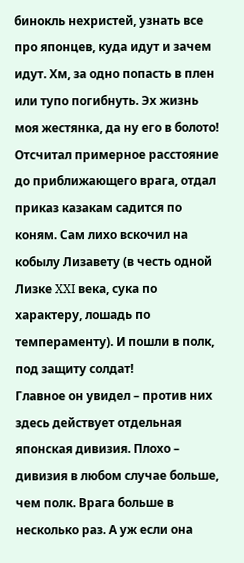бинокль нехристей, узнать все про японцев, куда идут и зачем идут. Хм, за одно попасть в плен или тупо погибнуть. Эх жизнь моя жестянка, да ну его в болото!
Отсчитал примерное расстояние до приближающего врага, отдал приказ казакам садится по коням. Сам лихо вскочил на кобылу Лизавету (в честь одной Лизке XXI века, сука по характеру, лошадь по темпераменту). И пошли в полк, под защиту солдат!
Главное он увидел – против них здесь действует отдельная японская дивизия. Плохо – дивизия в любом случае больше, чем полк. Врага больше в несколько раз. А уж если она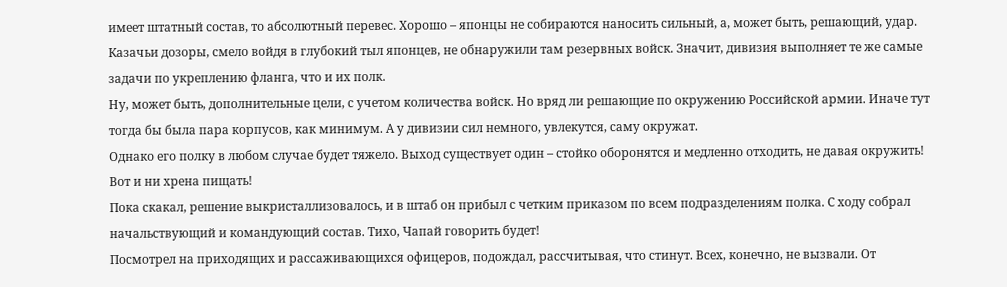имеет штатный состав, то абсолютный перевес. Хорошо – японцы не собираются наносить сильный, а, может быть, решающий, удар. Казачьи дозоры, смело войдя в глубокий тыл японцев, не обнаружили там резервных войск. Значит, дивизия выполняет те же самые задачи по укреплению фланга, что и их полк.
Ну, может быть, дополнительные цели, с учетом количества войск. Но вряд ли решающие по окружению Российской армии. Иначе тут тогда бы была пара корпусов, как минимум. А у дивизии сил немного, увлекутся, саму окружат.
Однако его полку в любом случае будет тяжело. Выход существует один – стойко оборонятся и медленно отходить, не давая окружить!
Вот и ни хрена пищать!
Пока скакал, решение выкристаллизовалось, и в штаб он прибыл с четким приказом по всем подразделениям полка. С ходу собрал начальствующий и командующий состав. Тихо, Чапай говорить будет!
Посмотрел на приходящих и рассаживающихся офицеров, подождал, рассчитывая, что стинут. Всех, конечно, не вызвали. От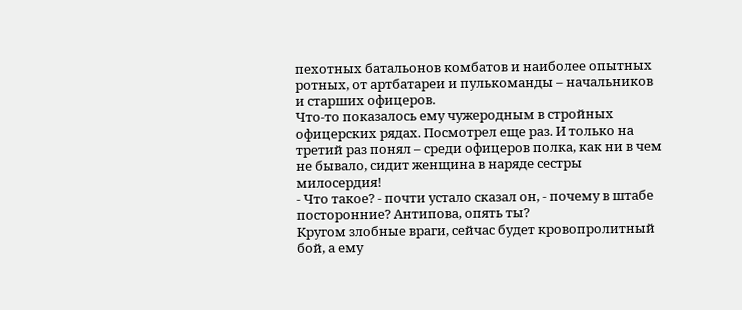пехотных батальонов комбатов и наиболее опытных ротных, от артбатареи и пулькоманды – начальников и старших офицеров.
Что-то показалось ему чужеродным в стройных офицерских рядах. Посмотрел еще раз. И только на третий раз понял – среди офицеров полка, как ни в чем не бывало, сидит женщина в наряде сестры милосердия!
- Что такое? - почти устало сказал он, - почему в штабе посторонние? Антипова, опять ты?
Кругом злобные враги, сейчас будет кровопролитный бой, а ему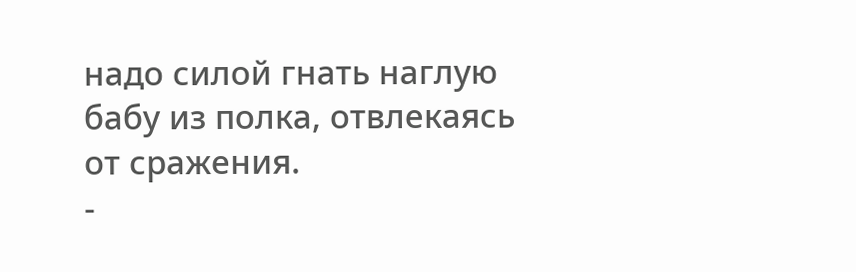надо силой гнать наглую бабу из полка, отвлекаясь от сражения.
-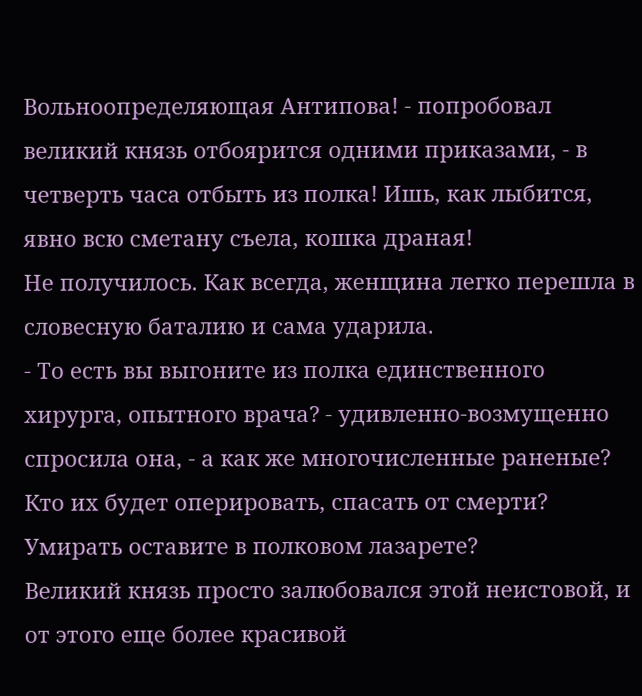Вольноопределяющая Антипова! - попробовал великий князь отбоярится одними приказами, - в четверть часа отбыть из полка! Ишь, как лыбится, явно всю сметану съела, кошка драная!
Не получилось. Как всегда, женщина легко перешла в словесную баталию и сама ударила.
- То есть вы выгоните из полка единственного хирурга, опытного врача? - удивленно-возмущенно спросила она, - а как же многочисленные раненые? Кто их будет оперировать, спасать от смерти? Умирать оставите в полковом лазарете?
Великий князь просто залюбовался этой неистовой, и от этого еще более красивой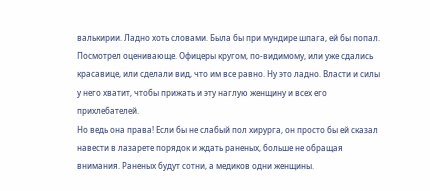валькирии. Ладно хоть словами. Была бы при мундире шпага, ей бы попал.
Посмотрел оценивающе. Офицеры кругом, по-видимому, или уже сдались красавице, или сделали вид, что им все равно. Ну это ладно. Власти и силы у него хватит, чтобы прижать и эту наглую женщину и всех его прихлебателей.
Но ведь она права! Если бы не слабый пол хирурга, он просто бы ей сказал навести в лазарете порядок и ждать раненых, больше не обращая внимания. Раненых будут сотни, а медиков одни женщины.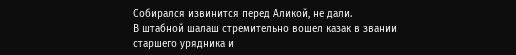Собирался извинится перед Аликой, не дали.
В штабной шалаш стремительно вошел казак в звании старшего урядника и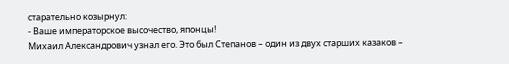старательно козырнул:
- Ваше императорское высочество, японцы!
Михаил Александрович узнал его. Это был Степанов – один из двух старших казаков –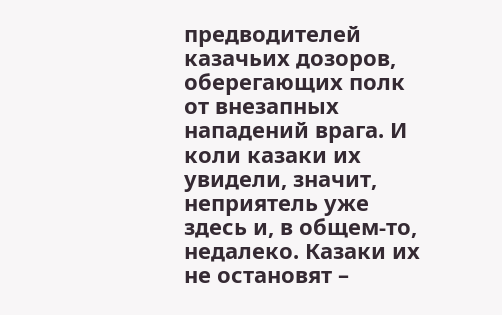предводителей казачьих дозоров, оберегающих полк от внезапных нападений врага. И коли казаки их увидели, значит, неприятель уже здесь и, в общем-то, недалеко. Казаки их не остановят –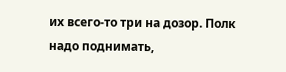их всего-то три на дозор. Полк надо поднимать,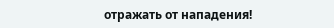отражать от нападения!